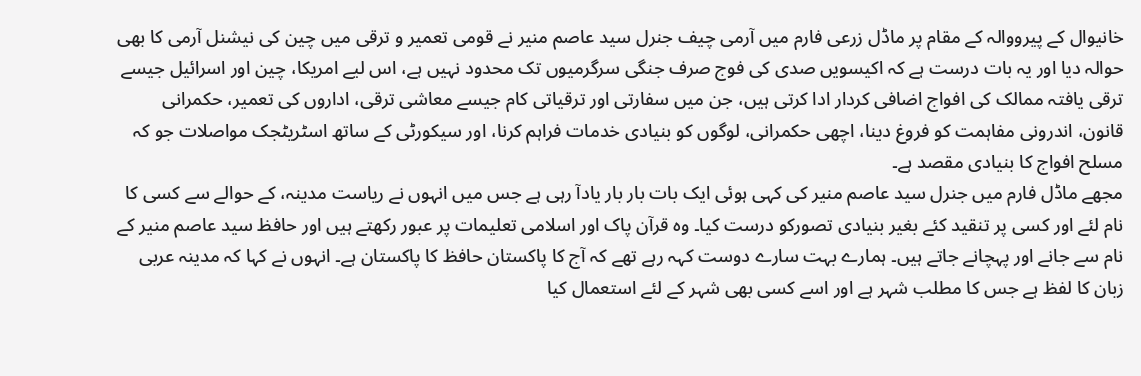خانیوال کے پیرووالہ کے مقام پر ماڈل زرعی فارم میں آرمی چیف جنرل سید عاصم منیر نے قومی تعمیر و ترقی میں چین کی نیشنل آرمی کا بھی حوالہ دیا اور یہ بات درست ہے کہ اکیسویں صدی کی فوج صرف جنگی سرگرمیوں تک محدود نہیں ہے، اس لیے امریکا، چین اور اسرائیل جیسے ترقی یافتہ ممالک کی افواج اضافی کردار ادا کرتی ہیں، جن میں سفارتی اور ترقیاتی کام جیسے معاشی ترقی، اداروں کی تعمیر، حکمرانی قانون، اندرونی مفاہمت کو فروغ دینا، اچھی حکمرانی، لوگوں کو بنیادی خدمات فراہم کرنا، اور سیکورٹی کے ساتھ اسٹریٹجک مواصلات جو کہ مسلح افواج کا بنیادی مقصد ہے۔
مجھے ماڈل فارم میں جنرل سید عاصم منیر کی کہی ہوئی ایک بات بار بار یادآ رہی ہے جس میں انہوں نے ریاست مدینہ، کے حوالے سے کسی کا نام لئے اور کسی پر تنقید کئے بغیر بنیادی تصورکو درست کیا۔ وہ قرآن پاک اور اسلامی تعلیمات پر عبور رکھتے ہیں اور حافظ سید عاصم منیر کے نام سے جانے اور پہچانے جاتے ہیں۔ ہمارے بہت سارے دوست کہہ رہے تھے کہ آج کا پاکستان حافظ کا پاکستان ہے۔ انہوں نے کہا کہ مدینہ عربی زبان کا لفظ ہے جس کا مطلب شہر ہے اور اسے کسی بھی شہر کے لئے استعمال کیا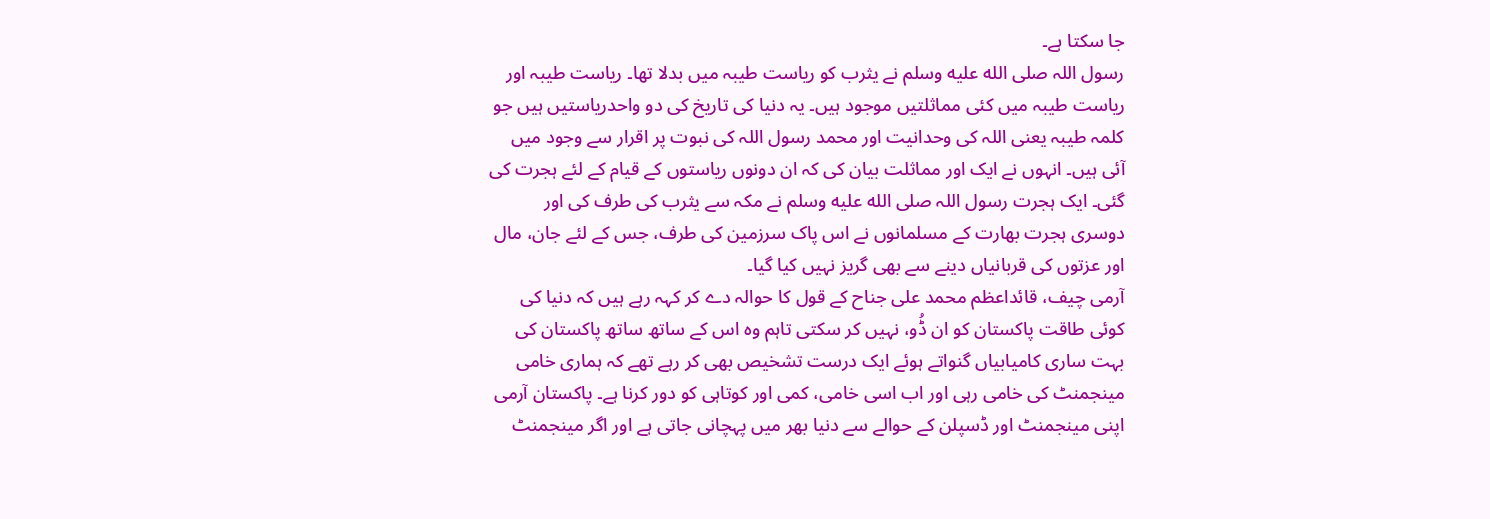جا سکتا ہے۔
رسول اللہ صلى الله عليه وسلم نے یثرب کو ریاست طیبہ میں بدلا تھا۔ ریاست طیبہ اور ریاست طیبہ میں کئی مماثلتیں موجود ہیں۔ یہ دنیا کی تاریخ کی دو واحدریاستیں ہیں جو کلمہ طیبہ یعنی اللہ کی وحدانیت اور محمد رسول اللہ کی نبوت پر اقرار سے وجود میں آئی ہیں۔ انہوں نے ایک اور مماثلت بیان کی کہ ان دونوں ریاستوں کے قیام کے لئے ہجرت کی گئی۔ ایک ہجرت رسول اللہ صلى الله عليه وسلم نے مکہ سے یثرب کی طرف کی اور دوسری ہجرت بھارت کے مسلمانوں نے اس پاک سرزمین کی طرف، جس کے لئے جان، مال اور عزتوں کی قربانیاں دینے سے بھی گریز نہیں کیا گیا۔
آرمی چیف، قائداعظم محمد علی جناح کے قول کا حوالہ دے کر کہہ رہے ہیں کہ دنیا کی کوئی طاقت پاکستان کو ان ڈُو، نہیں کر سکتی تاہم وہ اس کے ساتھ ساتھ پاکستان کی بہت ساری کامیابیاں گنواتے ہوئے ایک درست تشخیص بھی کر رہے تھے کہ ہماری خامی مینجمنٹ کی خامی رہی اور اب اسی خامی، کمی اور کوتاہی کو دور کرنا ہے۔ پاکستان آرمی اپنی مینجمنٹ اور ڈسپلن کے حوالے سے دنیا بھر میں پہچانی جاتی ہے اور اگر مینجمنٹ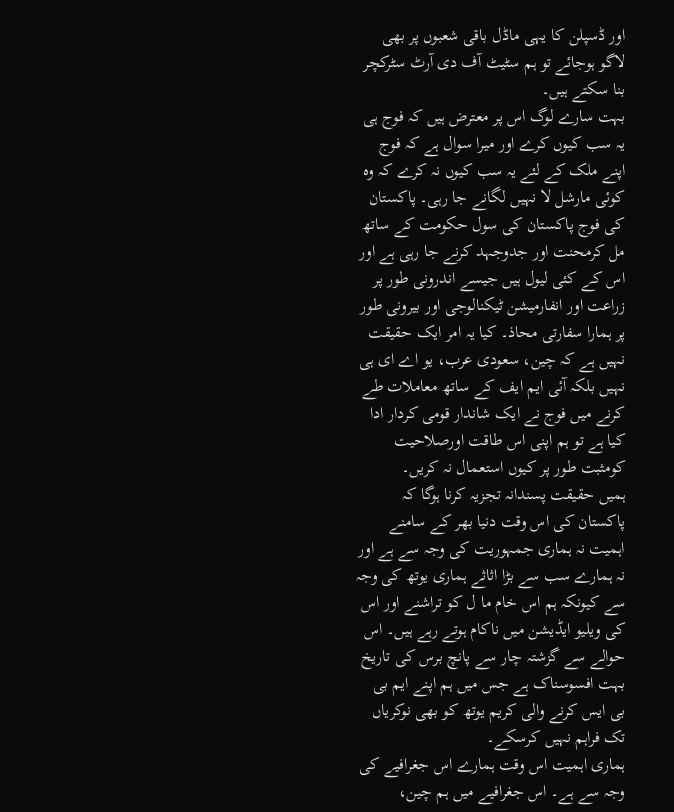اور ڈسپلن کا یہی ماڈل باقی شعبوں پر بھی لاگو ہوجائے تو ہم سٹیٹ آف دی آرٹ سٹرکچر بنا سکتے ہیں۔
بہت سارے لوگ اس پر معترض ہیں کہ فوج ہی یہ سب کیوں کرے اور میرا سوال ہے کہ فوج اپنے ملک کے لئے یہ سب کیوں نہ کرے کہ وہ کوئی مارشل لا نہیں لگانے جا رہی۔ پاکستان کی فوج پاکستان کی سول حکومت کے ساتھ مل کرمحنت اور جدوجہد کرنے جا رہی ہے اور اس کے کئی لیول ہیں جیسے اندرونی طور پر زراعت اور انفارمیشن ٹیکنالوجی اور بیرونی طور پر ہمارا سفارتی محاذ۔ کیا یہ امر ایک حقیقت نہیں ہے کہ چین، سعودی عرب، یو اے ای ہی نہیں بلکہ آئی ایم ایف کے ساتھ معاملات طے کرنے میں فوج نے ایک شاندار قومی کردار ادا کیا ہے تو ہم اپنی اس طاقت اورصلاحیت کومثبت طور پر کیوں استعمال نہ کریں۔
ہمیں حقیقت پسندانہ تجزیہ کرنا ہوگا کہ پاکستان کی اس وقت دنیا بھر کے سامنے اہمیت نہ ہماری جمہوریت کی وجہ سے ہے اور نہ ہمارے سب سے بڑا اثاثے ہماری یوتھ کی وجہ سے کیونکہ ہم اس خام ما ل کو تراشنے اور اس کی ویلیو ایڈیشن میں ناکام ہوتے رہے ہیں۔ اس حوالے سے گزشتہ چار سے پانچ برس کی تاریخ بہت افسوسناک ہے جس میں ہم اپنے ایم بی بی ایس کرنے والی کریم یوتھ کو بھی نوکریاں تک فراہم نہیں کرسکے۔
ہماری اہمیت اس وقت ہمارے اس جغرافیے کی وجہ سے ہے۔ اس جغرافیے میں ہم چین،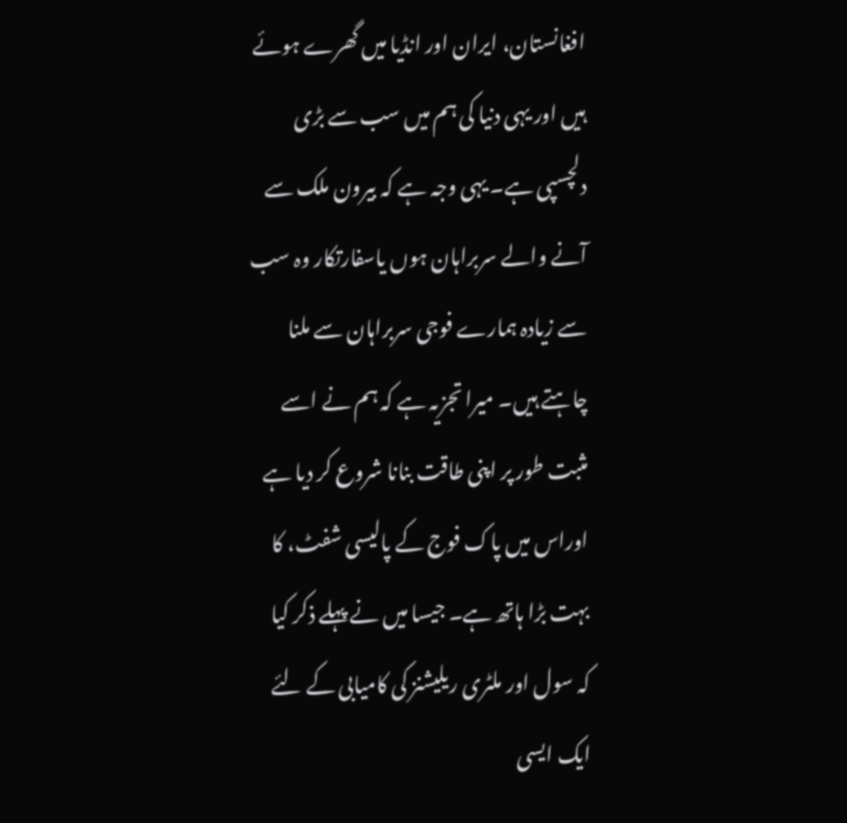افغانستان، ایران اور انڈیا میں گھرے ہوئے ہیں اور یہی دنیا کی ہم میں سب سے بڑی دلچسپی ہے۔ یہی وجہ ہے کہ بیرون ملک سے آنے والے سربراہان ہوں یاسفارتکار وہ سب سے زیادہ ہمارے فوجی سربراہان سے ملنا چاہتے ہیں۔ میرا تجزیہ ہے کہ ہم نے اسے مثبت طور پر اپنی طاقت بنانا شروع کر دیا ہے اوراس میں پاک فوج کے پالیسی شفٹ، کا بہت بڑا ہاتھ ہے۔ جیسا میں نے پہلے ذکر کیا کہ سول اور ملٹری ریلیشنز کی کامیابی کے لئے ایک ایسی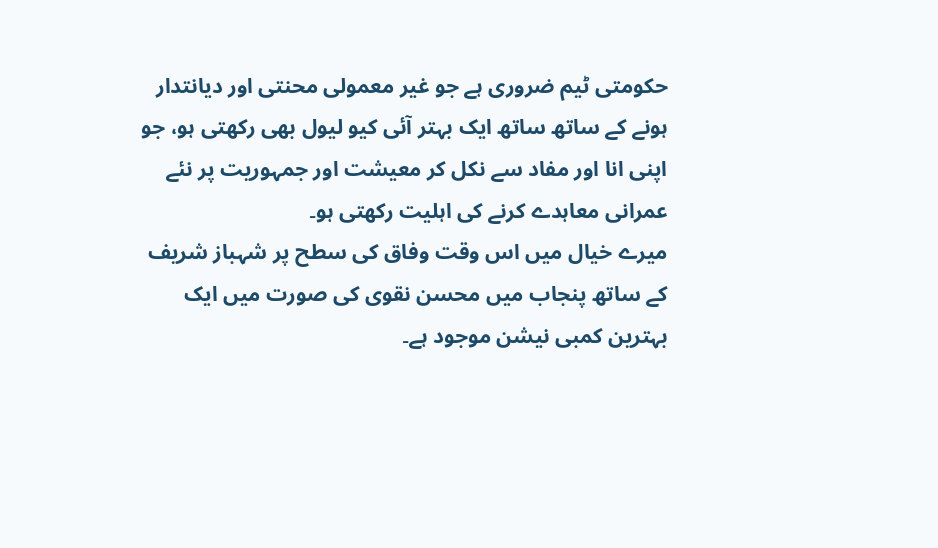حکومتی ٹیم ضروری ہے جو غیر معمولی محنتی اور دیانتدار ہونے کے ساتھ ساتھ ایک بہتر آئی کیو لیول بھی رکھتی ہو، جو اپنی انا اور مفاد سے نکل کر معیشت اور جمہوریت پر نئے عمرانی معاہدے کرنے کی اہلیت رکھتی ہو۔
میرے خیال میں اس وقت وفاق کی سطح پر شہباز شریف کے ساتھ پنجاب میں محسن نقوی کی صورت میں ایک بہترین کمبی نیشن موجود ہے۔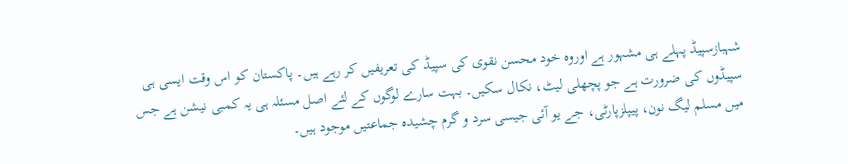شہبازسپیڈ پہلے ہی مشہور ہے اوروہ خود محسن نقوی کی سپیڈ کی تعریفیں کر رہے ہیں۔ پاکستان کو اس وقت ایسی ہی سپیڈوں کی ضرورت ہے جو پچھلی لیٹ، نکال سکیں۔ بہت سارے لوگوں کے لئے اصل مسئلہ ہی یہ کمبی نیشن ہے جس میں مسلم لیگ نون، پیپلزپارٹی، جے یو آئی جیسی سرد و گرم چشیدہ جماعتیں موجود ہیں۔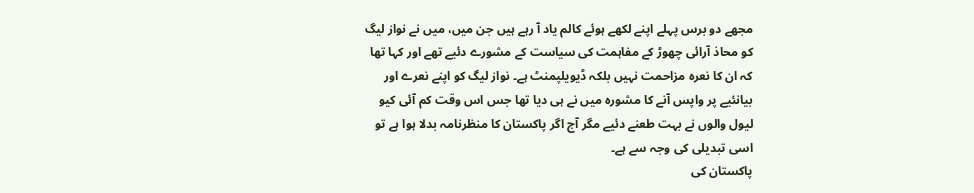مجھے دو برس پہلے اپنے لکھے ہوئے کالم یاد آ رہے ہیں جن میں، میں نے نواز لیگ کو محاذ آرائی چھوڑ کے مفاہمت کی سیاست کے مشورے دئیے تھے اور کہا تھا کہ ان کا نعرہ مزاحمت نہیں بلکہ ڈیویلپمنٹ ہے۔ نواز لیگ کو اپنے نعرے اور بیانئیے پر واپس آنے کا مشورہ میں نے ہی دیا تھا جس اس وقت کم آئی کیو لیول والوں نے بہت طعنے دئیے مگر آج اگر پاکستان کا منظرنامہ بدلا ہوا ہے تو اسی تبدیلی کی وجہ سے ہے۔
پاکستان کی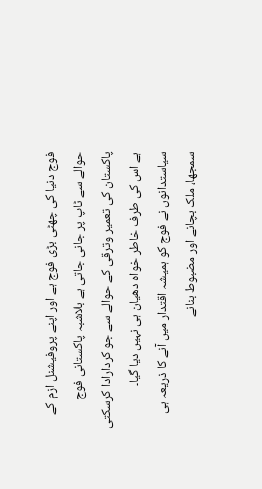فوج دنیا کی چھٹی بڑی فوج ہے اور اپنے پروفیشنل ازم کے حوالے سے ٹاپ پر جانی جاتی ہے بلاشبہ پاکستانی فوج پاکستان کی تعمیر وترقی کے حوالے سے جو کردارادا کرسکتی ہے اس کی طرف خاطر خواہ دھیان ہی نہیں دیا گیا۔ سیاستدانوں نے فوج کو ہمیشہ اقتدار میں آنے کا ذریعہ ہی سمجھا، ملک بچانے اور مضبوط بنانے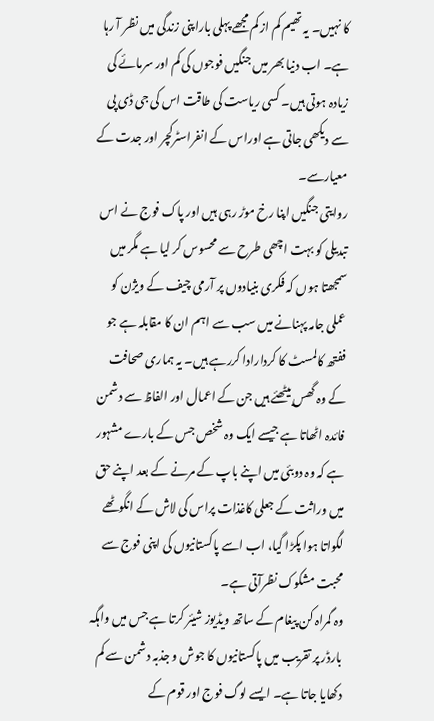کا نہیں۔ یہ تھیم کم از کم مجھے پہلی باراپنی زندگی میں نظر آ رہا ہے۔ اب دنیا بھر میں جنگیں فوجوں کی کم اور سرمائے کی زیادہ ہوتی ہیں۔ کسی ریاست کی طاقت اس کی جی ڈی پی سے دیکھی جاتی ہے اوراس کے انفراسٹرکچر اور جدت کے معیارسے۔
روایتی جنگیں اپنا رخ موڑ رہی ہیں اور پاک فوج نے اس تبدیلی کو بہت اچھی طرح سے محسوس کر لیا ہے مگر میں سمجھتا ہوں کہ فکری بنیادوں پر آرمی چیف کے ویژن کو عملی جامہ پہنانے میں سب سے اہم ان کا مقابلہ ہے جو ففتھ کالمسٹ کا کردارادا کررہے ہیں۔ یہ ہماری صحافت کے وہ گھس بیٹھئے ہیں جن کے اعمال اور الفاظ سے دشمن فائدہ اٹھاتا ہے جیسے ایک وہ شخص جس کے بارے مشہور ہے کہ وہ دوبئی میں اپنے باپ کے مرنے کے بعد اپنے حق میں وراثت کے جعلی کاغذات پراس کی لاش کے انگوٹھے لگواتا ہوا پکڑا گیا، اب اسے پاکستانیوں کی اپنی فوج سے محبت مشکوک نظرآتی ہے۔
وہ گمراہ کن پیغام کے ساتھ ویڈیوز شیئر کرتا ہے جس میں واہگہ بارڈر پر تقریب میں پاکستانیوں کا جوش و جذبہ دشمن سے کم دکھایا جاتا ہے۔ ایسے لوگ فوج اور قوم کے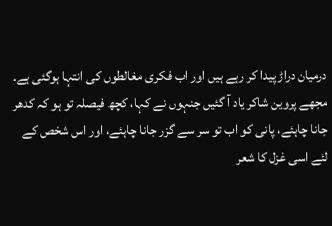درمیان دراڑ پیدا کر رہے ہیں اور اب فکری مغالطوں کی انتہا ہوگئی ہے۔ مجھے پروین شاکر یاد آ گئیں جنہوں نے کہا، کچھ فیصلہ تو ہو کہ کدھر جانا چاہئے، پانی کو اب تو سر سے گزر جانا چاہئے، اور اس شخص کے لئے اسی غزل کا شعر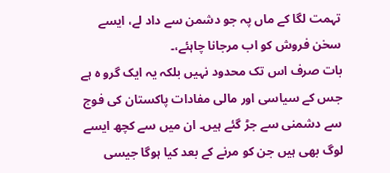تہمت لگا کے ماں پہ جو دشمن سے داد لے، ایسے سخن فروش کو اب مرجانا چاہئے،۔
بات صرف اس تک محدود نہیں بلکہ یہ ایک گرو ہ ہے جس کے سیاسی اور مالی مفادات پاکستان کی فوج سے دشمنی سے جڑ گئے ہیں۔ ان میں سے کچھ ایسے لوگ بھی ہیں جن کو مرنے کے بعد کیا ہوگا جیسی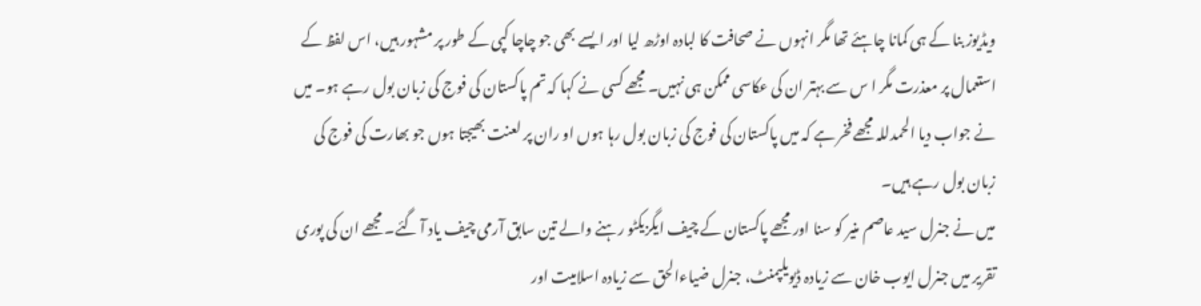ویڈیوز بنا کے ہی کمانا چاہئے تھا مگر انہوں نے صحافت کا لبادہ اوڑھ لیا اور ایسے بھی جو چاچا کپی کے طور پر مشہور ہیں، اس لفظ کے استعمال پر معذرت مگر ا س سے بہتر ان کی عکاسی ممکن ہی نہیں۔ مجھے کسی نے کہا کہ تم پاکستان کی فوج کی زبان بول رہے ہو۔ میں نے جواب دیا الحمدللہ مجھے فخر ہے کہ میں پاکستان کی فوج کی زبان بول رہا ہوں او ران پر لعنت بھیجتا ہوں جو بھارت کی فوج کی زبان بول رہے ہیں۔
میں نے جنرل سید عاصم منیر کو سنا اور مجھے پاکستان کے چیف ایگزیکٹو رہنے والے تین سابق آرمی چیف یاد آ گئے۔ مجھے ان کی پوری تقریر میں جنرل ایوب خان سے زیادہ ڈیویلپمنٹ، جنرل ضیاءالحق سے زیادہ اسلامیت اور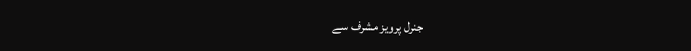جنرل پرویز مشرف سے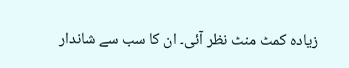زیادہ کمٹ منٹ نظر آئی۔ ان کا سب سے شاندار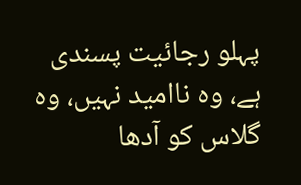پہلو رجائیت پسندی ہے، وہ ناامید نہیں، وہ گلاس کو آدھا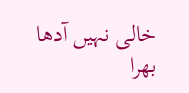خالی نہیں آدھا بھرا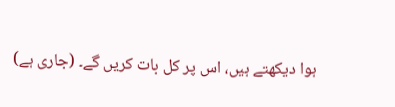ہوا دیکھتے ہیں، اس پر کل بات کریں گے۔ (جاری ہے)